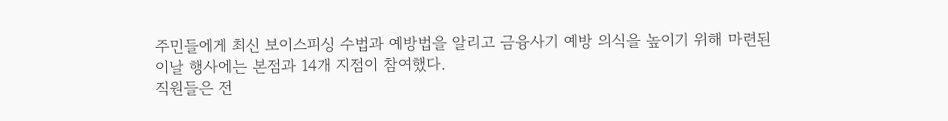주민들에게 최신 보이스피싱 수법과 예방법을 알리고 금융사기 예방 의식을 높이기 위해 마련된 이날 행사에는 본점과 14개 지점이 참여했다.
직원들은 전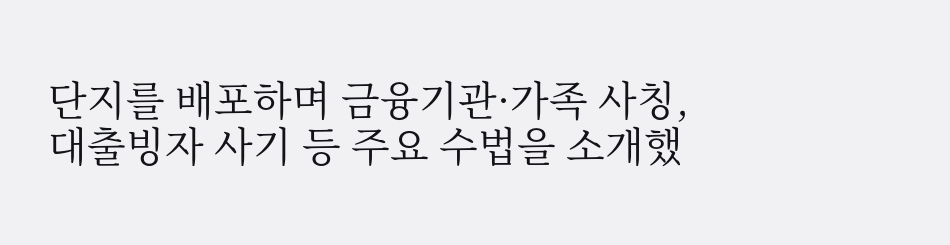단지를 배포하며 금융기관·가족 사칭, 대출빙자 사기 등 주요 수법을 소개했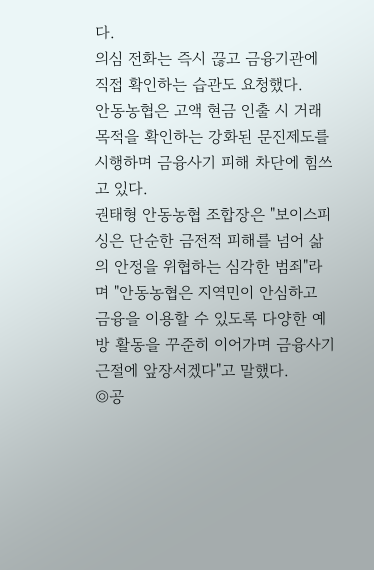다.
의심 전화는 즉시 끊고 금융기관에 직접 확인하는 습관도 요청했다.
안동농협은 고액 현금 인출 시 거래 목적을 확인하는 강화된 문진제도를 시행하며 금융사기 피해 차단에 힘쓰고 있다.
권태형 안동농협 조합장은 "보이스피싱은 단순한 금전적 피해를 넘어 삶의 안정을 위협하는 심각한 범죄"라며 "안동농협은 지역민이 안심하고 금융을 이용할 수 있도록 다양한 예방 활동을 꾸준히 이어가며 금융사기 근절에 앞장서겠다"고 말했다.
◎공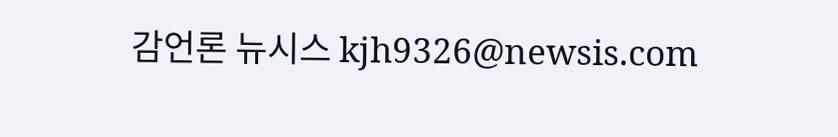감언론 뉴시스 kjh9326@newsis.com